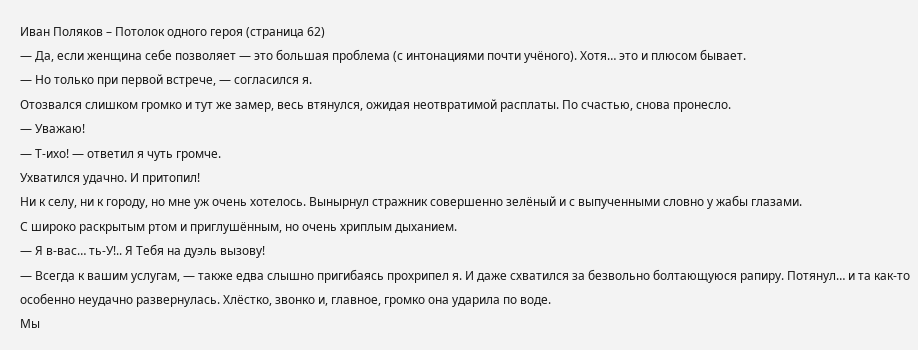Иван Поляков – Потолок одного героя (страница 62)
— Да, если женщина себе позволяет — это большая проблема (с интонациями почти учёного). Хотя… это и плюсом бывает.
— Но только при первой встрече, — согласился я.
Отозвался слишком громко и тут же замер, весь втянулся, ожидая неотвратимой расплаты. По счастью, снова пронесло.
— Уважаю!
— Т-ихо! — ответил я чуть громче.
Ухватился удачно. И притопил!
Ни к селу, ни к городу, но мне уж очень хотелось. Вынырнул стражник совершенно зелёный и с выпученными словно у жабы глазами.
С широко раскрытым ртом и приглушённым, но очень хриплым дыханием.
— Я в-вас… ть-У!.. Я Тебя на дуэль вызову!
— Всегда к вашим услугам, — также едва слышно пригибаясь прохрипел я. И даже схватился за безвольно болтающуюся рапиру. Потянул… и та как-то особенно неудачно развернулась. Хлёстко, звонко и, главное, громко она ударила по воде.
Мы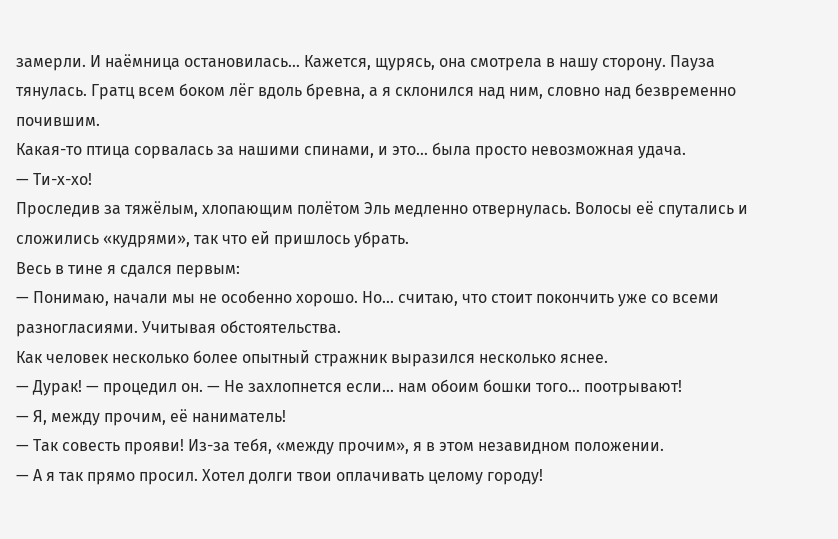замерли. И наёмница остановилась… Кажется, щурясь, она смотрела в нашу сторону. Пауза тянулась. Гратц всем боком лёг вдоль бревна, а я склонился над ним, словно над безвременно почившим.
Какая-то птица сорвалась за нашими спинами, и это… была просто невозможная удача.
— Ти-х-хо!
Проследив за тяжёлым, хлопающим полётом Эль медленно отвернулась. Волосы её спутались и сложились «кудрями», так что ей пришлось убрать.
Весь в тине я сдался первым:
— Понимаю, начали мы не особенно хорошо. Но… считаю, что стоит покончить уже со всеми разногласиями. Учитывая обстоятельства.
Как человек несколько более опытный стражник выразился несколько яснее.
— Дурак! — процедил он. — Не захлопнется если… нам обоим бошки того… поотрывают!
— Я, между прочим, её наниматель!
— Так совесть прояви! Из-за тебя, «между прочим», я в этом незавидном положении.
— А я так прямо просил. Хотел долги твои оплачивать целому городу!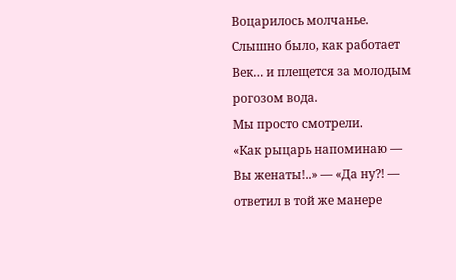Воцарилось молчанье. Слышно было, как работает Век… и плещется за молодым рогозом вода.
Мы просто смотрели.
«Как рыцарь напоминаю — Вы женаты!..» — «Да ну⁈ — ответил в той же манере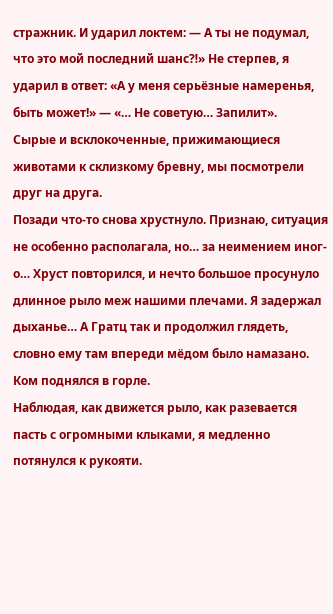стражник. И ударил локтем: — А ты не подумал, что это мой последний шанс⁈» Не стерпев, я ударил в ответ: «А у меня серьёзные намеренья, быть может!» — «… Не советую… Запилит».
Сырые и всклокоченные, прижимающиеся животами к склизкому бревну, мы посмотрели друг на друга.
Позади что-то снова хрустнуло. Признаю, ситуация не особенно располагала, но… за неимением иног-о… Хруст повторился, и нечто большое просунуло длинное рыло меж нашими плечами. Я задержал дыханье… А Гратц так и продолжил глядеть, словно ему там впереди мёдом было намазано.
Ком поднялся в горле.
Наблюдая, как движется рыло, как разевается пасть с огромными клыками, я медленно потянулся к рукояти.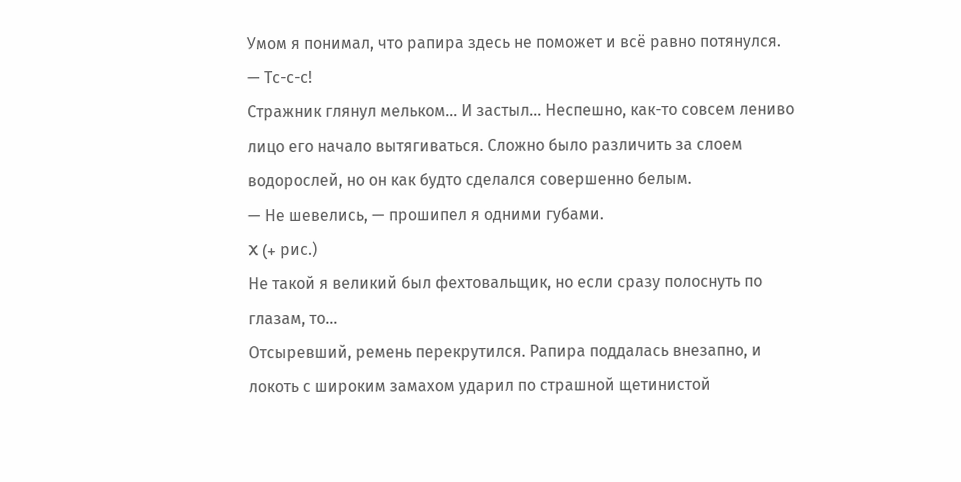Умом я понимал, что рапира здесь не поможет и всё равно потянулся.
— Тс-с-с!
Стражник глянул мельком… И застыл… Неспешно, как-то совсем лениво лицо его начало вытягиваться. Сложно было различить за слоем водорослей, но он как будто сделался совершенно белым.
— Не шевелись, — прошипел я одними губами.
X (+ рис.)
Не такой я великий был фехтовальщик, но если сразу полоснуть по глазам, то…
Отсыревший, ремень перекрутился. Рапира поддалась внезапно, и локоть с широким замахом ударил по страшной щетинистой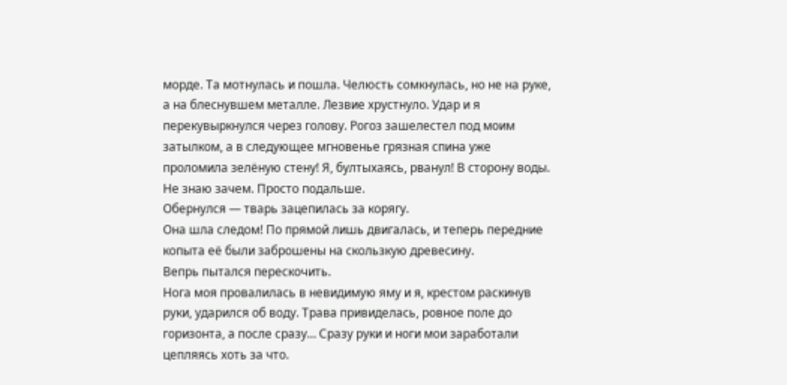морде. Та мотнулась и пошла. Челюсть сомкнулась, но не на руке, а на блеснувшем металле. Лезвие хрустнуло. Удар и я перекувыркнулся через голову. Рогоз зашелестел под моим затылком, а в следующее мгновенье грязная спина уже проломила зелёную стену! Я, бултыхаясь, рванул! В сторону воды. Не знаю зачем. Просто подальше.
Обернулся — тварь зацепилась за корягу.
Она шла следом! По прямой лишь двигалась, и теперь передние копыта её были заброшены на скользкую древесину.
Вепрь пытался перескочить.
Нога моя провалилась в невидимую яму и я, крестом раскинув руки, ударился об воду. Трава привиделась, ровное поле до горизонта, а после сразу… Сразу руки и ноги мои заработали цепляясь хоть за что.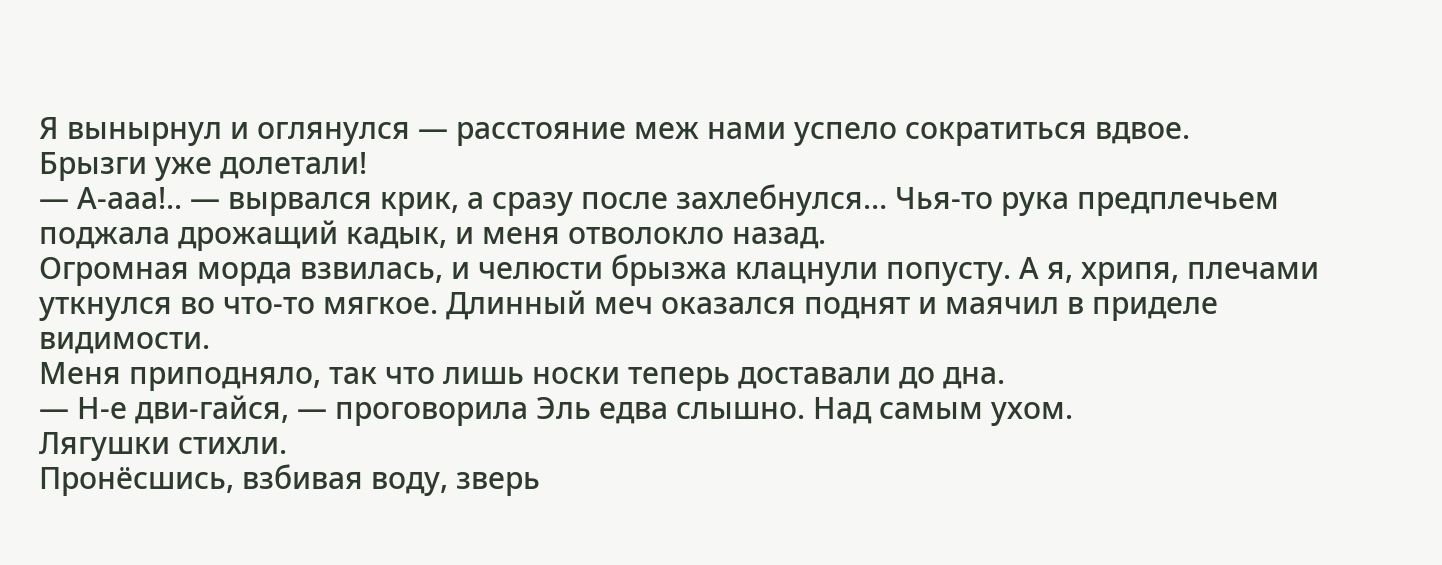Я вынырнул и оглянулся — расстояние меж нами успело сократиться вдвое.
Брызги уже долетали!
— А-ааа!.. — вырвался крик, а сразу после захлебнулся… Чья-то рука предплечьем поджала дрожащий кадык, и меня отволокло назад.
Огромная морда взвилась, и челюсти брызжа клацнули попусту. А я, хрипя, плечами уткнулся во что-то мягкое. Длинный меч оказался поднят и маячил в приделе видимости.
Меня приподняло, так что лишь носки теперь доставали до дна.
— Н-е дви-гайся, — проговорила Эль едва слышно. Над самым ухом.
Лягушки стихли.
Пронёсшись, взбивая воду, зверь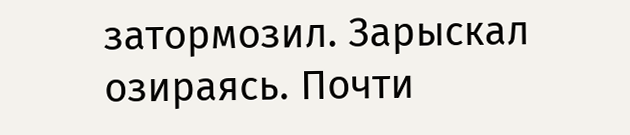затормозил. Зарыскал озираясь. Почти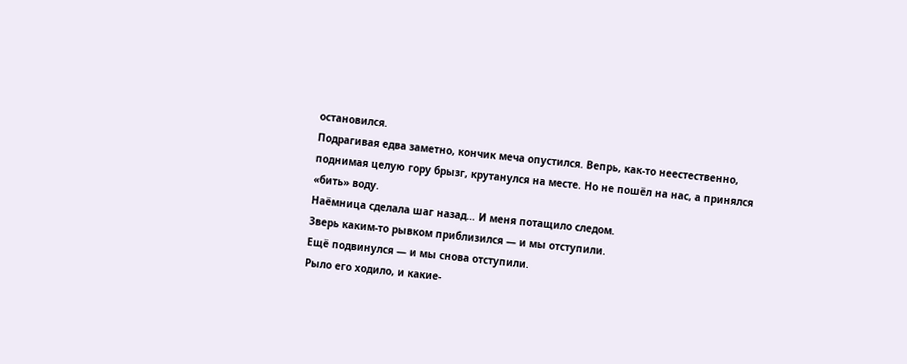остановился.
Подрагивая едва заметно, кончик меча опустился. Вепрь, как-то неестественно, поднимая целую гору брызг, крутанулся на месте. Но не пошёл на нас, а принялся «бить» воду.
Наёмница сделала шаг назад… И меня потащило следом.
Зверь каким-то рывком приблизился — и мы отступили.
Ещё подвинулся — и мы снова отступили.
Рыло его ходило, и какие-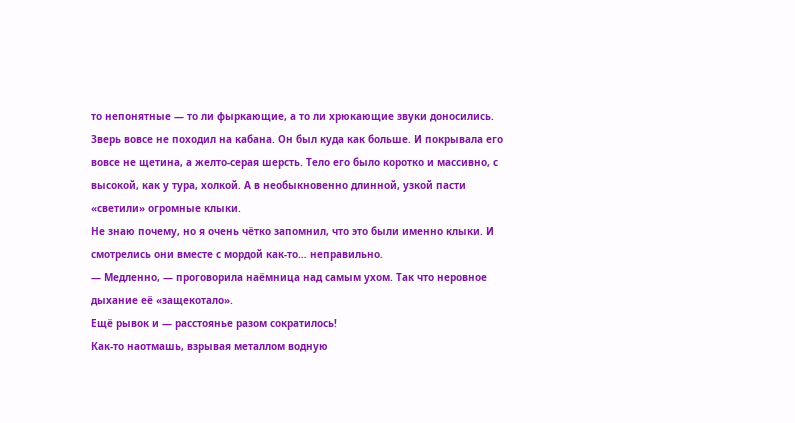то непонятные — то ли фыркающие, а то ли хрюкающие звуки доносились.
Зверь вовсе не походил на кабана. Он был куда как больше. И покрывала его вовсе не щетина, а желто-серая шерсть. Тело его было коротко и массивно, с высокой, как у тура, холкой. А в необыкновенно длинной, узкой пасти «светили» огромные клыки.
Не знаю почему, но я очень чётко запомнил, что это были именно клыки. И смотрелись они вместе с мордой как-то… неправильно.
— Медленно, — проговорила наёмница над самым ухом. Так что неровное дыхание её «защекотало».
Ещё рывок и — расстоянье разом сократилось!
Как-то наотмашь, взрывая металлом водную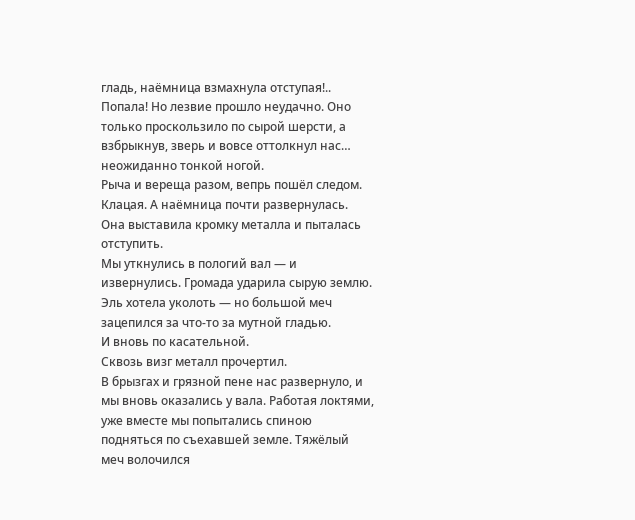гладь, наёмница взмахнула отступая!.. Попала! Но лезвие прошло неудачно. Оно только проскользило по сырой шерсти, а взбрыкнув, зверь и вовсе оттолкнул нас… неожиданно тонкой ногой.
Рыча и вереща разом, вепрь пошёл следом. Клацая. А наёмница почти развернулась. Она выставила кромку металла и пыталась отступить.
Мы уткнулись в пологий вал — и извернулись. Громада ударила сырую землю. Эль хотела уколоть — но большой меч зацепился за что-то за мутной гладью.
И вновь по касательной.
Сквозь визг металл прочертил.
В брызгах и грязной пене нас развернуло, и мы вновь оказались у вала. Работая локтями, уже вместе мы попытались спиною подняться по съехавшей земле. Тяжёлый меч волочился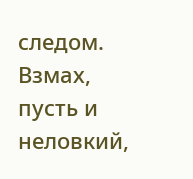следом.
Взмах, пусть и неловкий,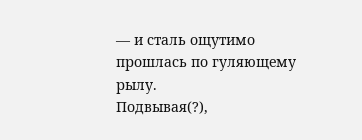— и сталь ощутимо прошлась по гуляющему рылу.
Подвывая(?),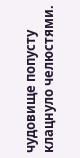чудовище попусту клацнуло челюстями.